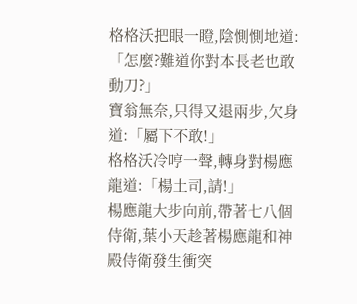格格沃把眼一瞪,陰惻惻地道:「怎麼?難道你對本長老也敢動刀?」
寶翁無奈,只得又退兩步,欠身道:「屬下不敢!」
格格沃冷哼一聲,轉身對楊應龍道:「楊土司,請!」
楊應龍大步向前,帶著七八個侍衛,葉小天趁著楊應龍和神殿侍衛發生衝突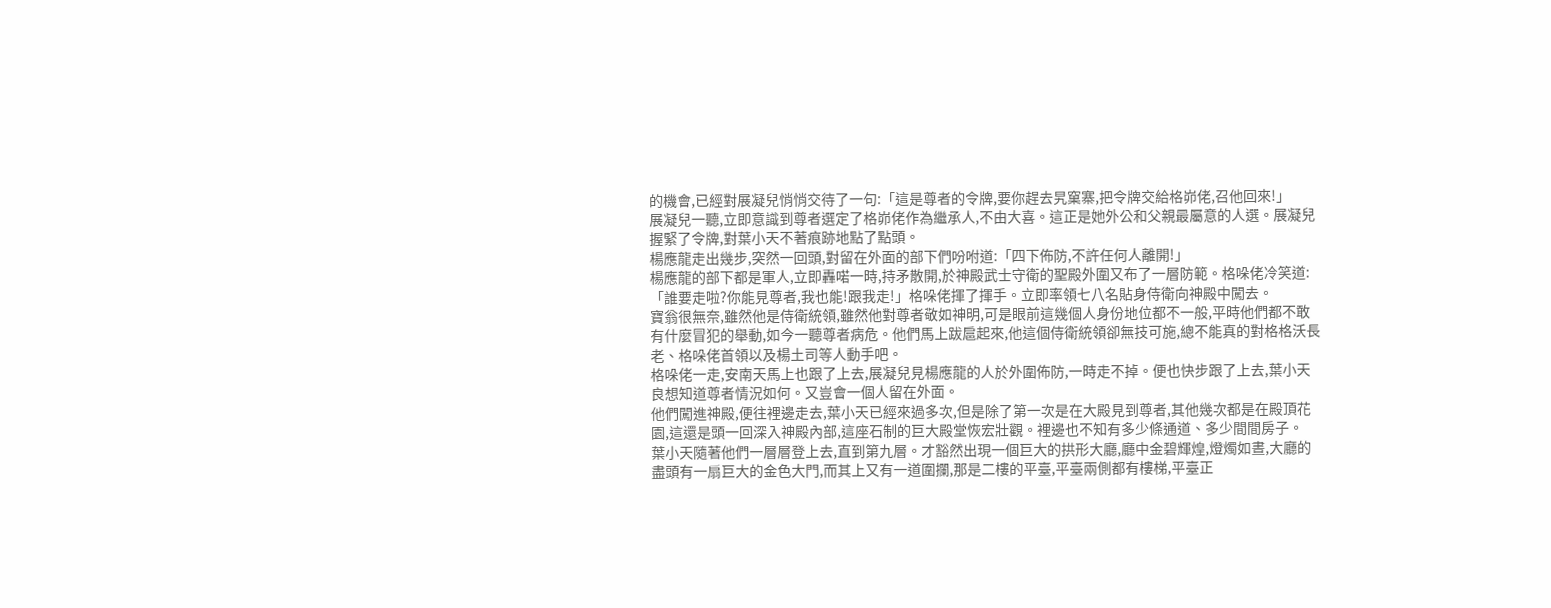的機會,已經對展凝兒悄悄交待了一句:「這是尊者的令牌,要你趕去旯窠寨,把令牌交給格峁佬,召他回來!」
展凝兒一聽,立即意識到尊者選定了格峁佬作為繼承人,不由大喜。這正是她外公和父親最屬意的人選。展凝兒握緊了令牌,對葉小天不著痕跡地點了點頭。
楊應龍走出幾步,突然一回頭,對留在外面的部下們吩咐道:「四下佈防,不許任何人離開!」
楊應龍的部下都是軍人,立即轟喏一時,持矛散開,於神殿武士守衛的聖殿外圍又布了一層防範。格哚佬冷笑道:「誰要走啦?你能見尊者,我也能!跟我走!」格哚佬揮了揮手。立即率領七八名貼身侍衛向神殿中闖去。
寶翁很無奈,雖然他是侍衛統領,雖然他對尊者敬如神明,可是眼前這幾個人身份地位都不一般,平時他們都不敢有什麼冒犯的舉動,如今一聽尊者病危。他們馬上跋扈起來,他這個侍衛統領卻無技可施,總不能真的對格格沃長老、格哚佬首領以及楊土司等人動手吧。
格哚佬一走,安南天馬上也跟了上去,展凝兒見楊應龍的人於外圍佈防,一時走不掉。便也快步跟了上去,葉小天良想知道尊者情況如何。又豈會一個人留在外面。
他們闖進神殿,便往裡邊走去,葉小天已經來過多次,但是除了第一次是在大殿見到尊者,其他幾次都是在殿頂花園,這還是頭一回深入神殿內部,這座石制的巨大殿堂恢宏壯觀。裡邊也不知有多少條通道、多少間間房子。
葉小天隨著他們一層層登上去,直到第九層。才豁然出現一個巨大的拱形大廳,廳中金碧輝煌,燈燭如晝,大廳的盡頭有一扇巨大的金色大門,而其上又有一道圍攔,那是二樓的平臺,平臺兩側都有樓梯,平臺正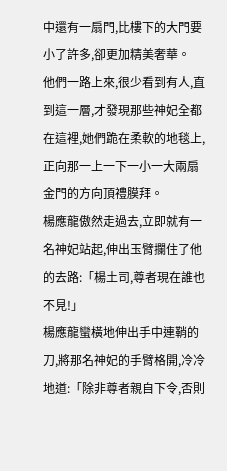中還有一扇門,比樓下的大門要小了許多,卻更加精美奢華。
他們一路上來,很少看到有人,直到這一層,才發現那些神妃全都在這裡,她們跪在柔軟的地毯上,正向那一上一下一小一大兩扇金門的方向頂禮膜拜。
楊應龍傲然走過去,立即就有一名神妃站起,伸出玉臂攔住了他的去路:「楊土司,尊者現在誰也不見!」
楊應龍蠻橫地伸出手中連鞘的刀,將那名神妃的手臂格開,冷冷地道:「除非尊者親自下令,否則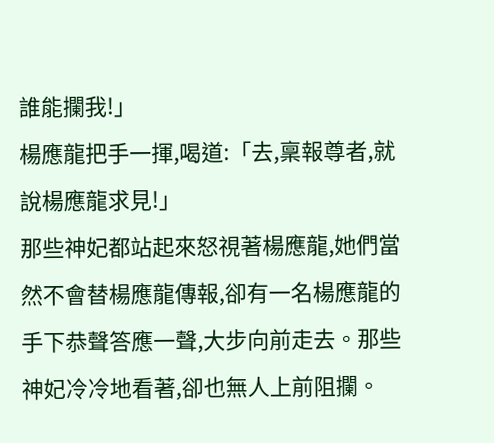誰能攔我!」
楊應龍把手一揮,喝道:「去,稟報尊者,就說楊應龍求見!」
那些神妃都站起來怒視著楊應龍,她們當然不會替楊應龍傳報,卻有一名楊應龍的手下恭聲答應一聲,大步向前走去。那些神妃冷冷地看著,卻也無人上前阻攔。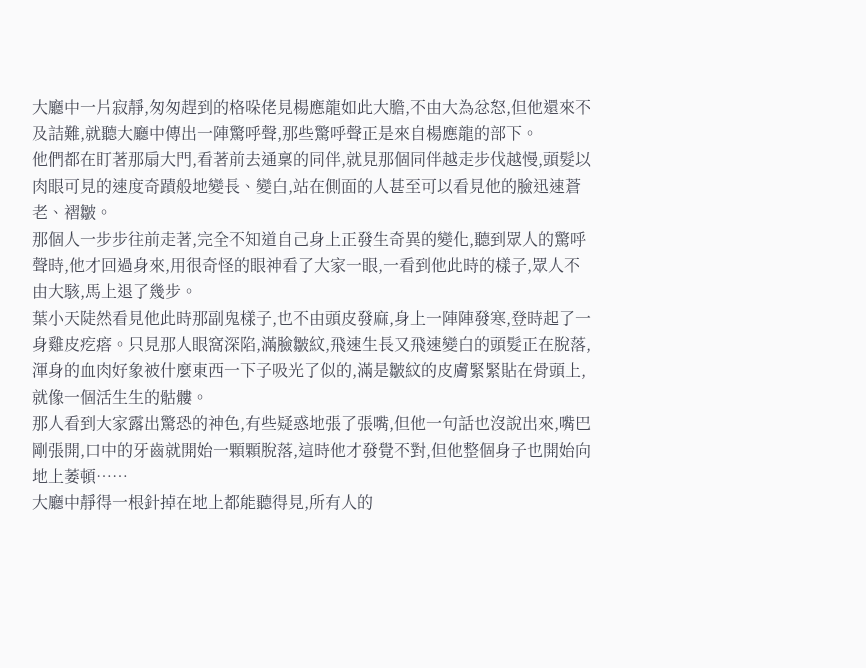大廳中一片寂靜,匆匆趕到的格哚佬見楊應龍如此大膽,不由大為忿怒,但他還來不及詰難,就聽大廳中傳出一陣驚呼聲,那些驚呼聲正是來自楊應龍的部下。
他們都在盯著那扇大門,看著前去通稟的同伴,就見那個同伴越走步伐越慢,頭髮以肉眼可見的速度奇蹟般地變長、變白,站在側面的人甚至可以看見他的臉迅速蒼老、褶皺。
那個人一步步往前走著,完全不知道自己身上正發生奇異的變化,聽到眾人的驚呼聲時,他才回過身來,用很奇怪的眼神看了大家一眼,一看到他此時的樣子,眾人不由大駭,馬上退了幾步。
葉小天陡然看見他此時那副鬼樣子,也不由頭皮發麻,身上一陣陣發寒,登時起了一身雞皮疙瘩。只見那人眼窩深陷,滿臉皺紋,飛速生長又飛速變白的頭髮正在脫落,渾身的血肉好象被什麼東西一下子吸光了似的,滿是皺紋的皮膚緊緊貼在骨頭上,就像一個活生生的骷髏。
那人看到大家露出驚恐的神色,有些疑惑地張了張嘴,但他一句話也沒說出來,嘴巴剛張開,口中的牙齒就開始一顆顆脫落,這時他才發覺不對,但他整個身子也開始向地上萎頓……
大廳中靜得一根針掉在地上都能聽得見,所有人的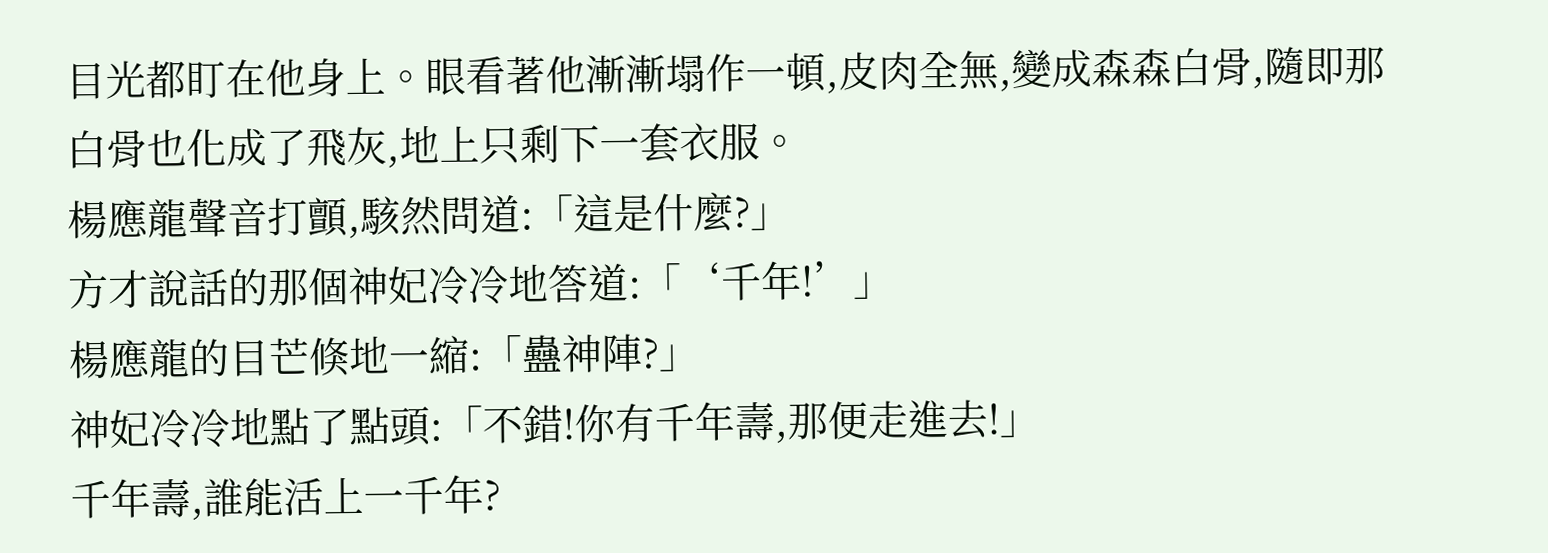目光都盯在他身上。眼看著他漸漸塌作一頓,皮肉全無,變成森森白骨,隨即那白骨也化成了飛灰,地上只剩下一套衣服。
楊應龍聲音打顫,駭然問道:「這是什麼?」
方才說話的那個神妃冷冷地答道:「‘千年!’」
楊應龍的目芒倏地一縮:「蠱神陣?」
神妃冷冷地點了點頭:「不錯!你有千年壽,那便走進去!」
千年壽,誰能活上一千年?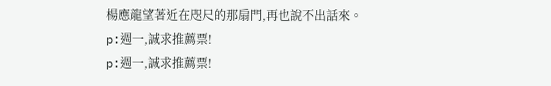楊應龍望著近在咫尺的那扇門,再也說不出話來。
p:週一,誠求推薦票!
p:週一,誠求推薦票!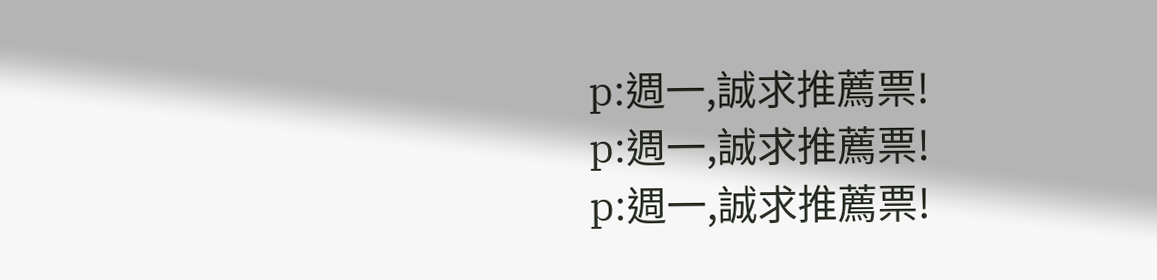p:週一,誠求推薦票!
p:週一,誠求推薦票!
p:週一,誠求推薦票!